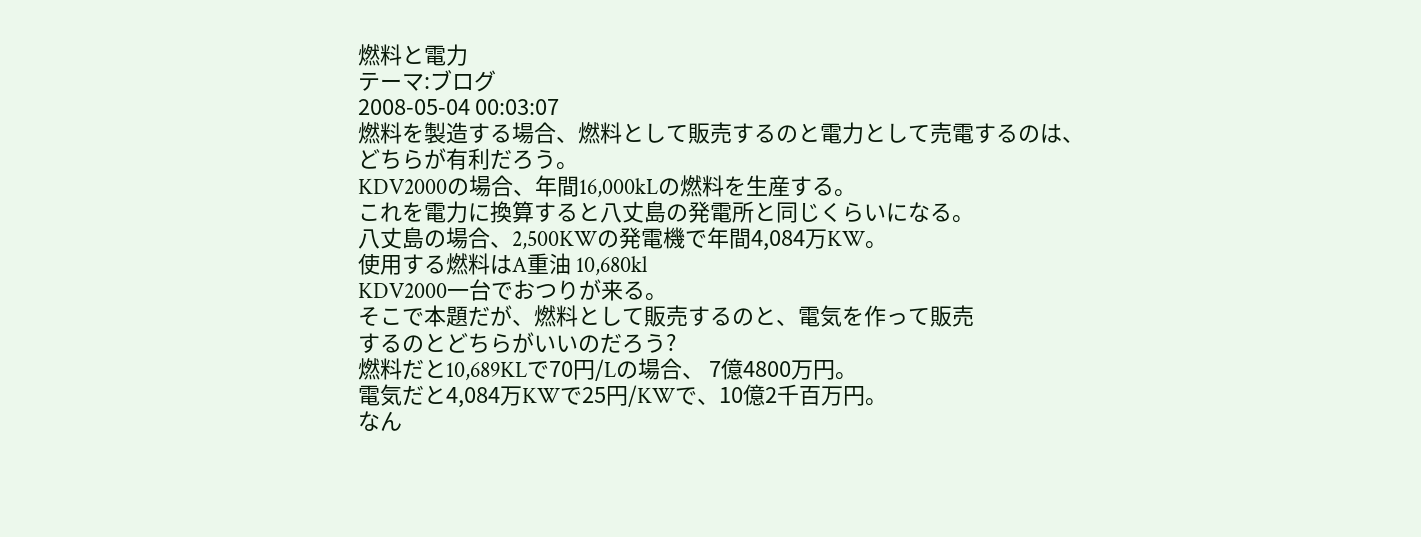燃料と電力
テーマ:ブログ
2008-05-04 00:03:07
燃料を製造する場合、燃料として販売するのと電力として売電するのは、
どちらが有利だろう。
KDV2000の場合、年間16,000kLの燃料を生産する。
これを電力に換算すると八丈島の発電所と同じくらいになる。
八丈島の場合、2,500KWの発電機で年間4,084万KW。
使用する燃料はA重油 10,680kl
KDV2000一台でおつりが来る。
そこで本題だが、燃料として販売するのと、電気を作って販売
するのとどちらがいいのだろう?
燃料だと10,689KLで70円/Lの場合、 7億4800万円。
電気だと4,084万KWで25円/KWで、10億2千百万円。
なん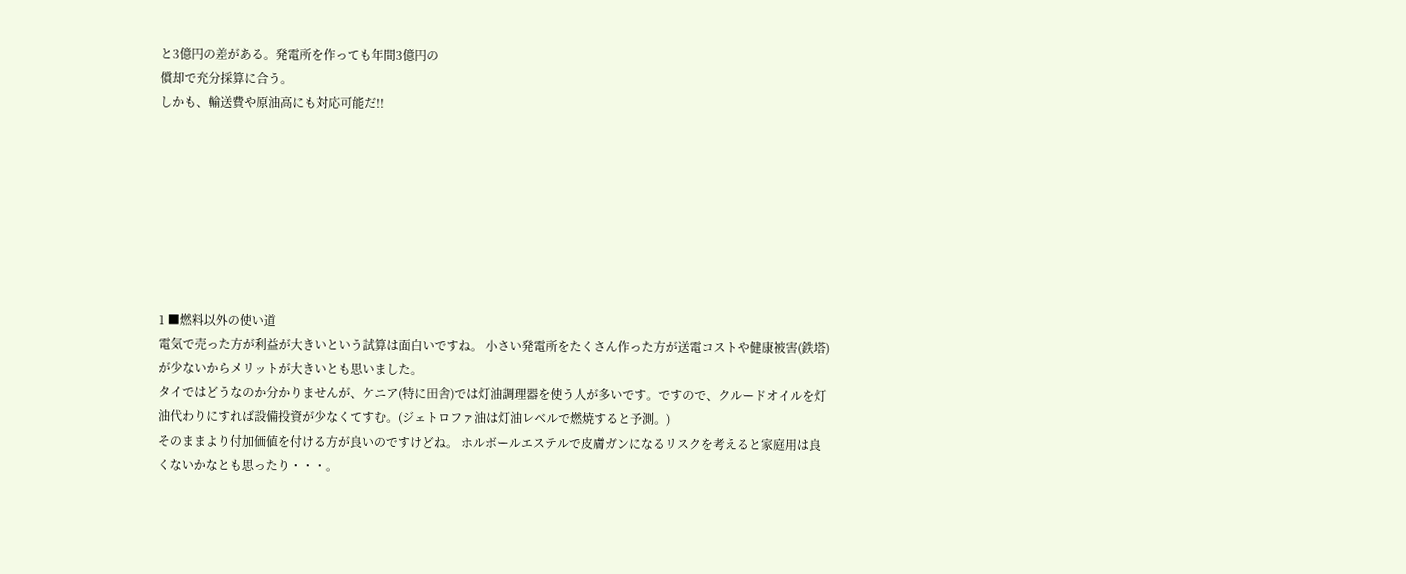と3億円の差がある。発電所を作っても年間3億円の
償却で充分採算に合う。
しかも、輸送費や原油高にも対応可能だ!!








1 ■燃料以外の使い道
電気で売った方が利益が大きいという試算は面白いですね。 小さい発電所をたくさん作った方が送電コストや健康被害(鉄塔)が少ないからメリットが大きいとも思いました。
タイではどうなのか分かりませんが、ケニア(特に田舎)では灯油調理器を使う人が多いです。ですので、クルードオイルを灯油代わりにすれば設備投資が少なくてすむ。(ジェトロファ油は灯油レベルで燃焼すると予測。)
そのままより付加価値を付ける方が良いのですけどね。 ホルボールエステルで皮膚ガンになるリスクを考えると家庭用は良くないかなとも思ったり・・・。